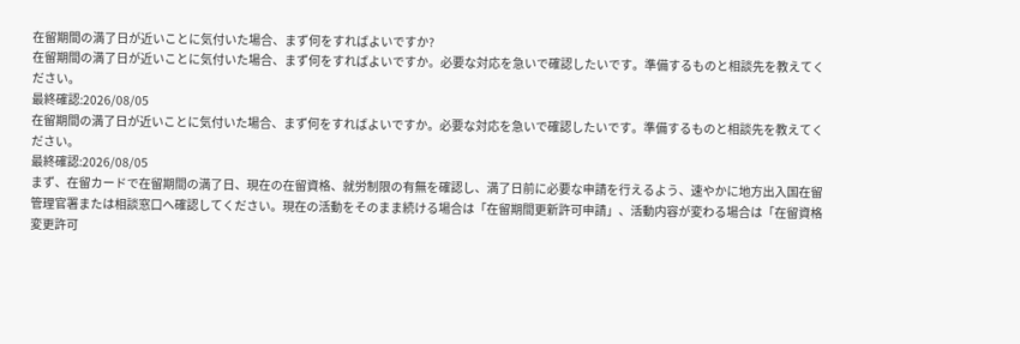在留期間の満了日が近いことに気付いた場合、まず何をすればよいですか?
在留期間の満了日が近いことに気付いた場合、まず何をすればよいですか。必要な対応を急いで確認したいです。準備するものと相談先を教えてください。
最終確認:2026/08/05
在留期間の満了日が近いことに気付いた場合、まず何をすればよいですか。必要な対応を急いで確認したいです。準備するものと相談先を教えてください。
最終確認:2026/08/05
まず、在留カードで在留期間の満了日、現在の在留資格、就労制限の有無を確認し、満了日前に必要な申請を行えるよう、速やかに地方出入国在留管理官署または相談窓口へ確認してください。現在の活動をそのまま続ける場合は「在留期間更新許可申請」、活動内容が変わる場合は「在留資格変更許可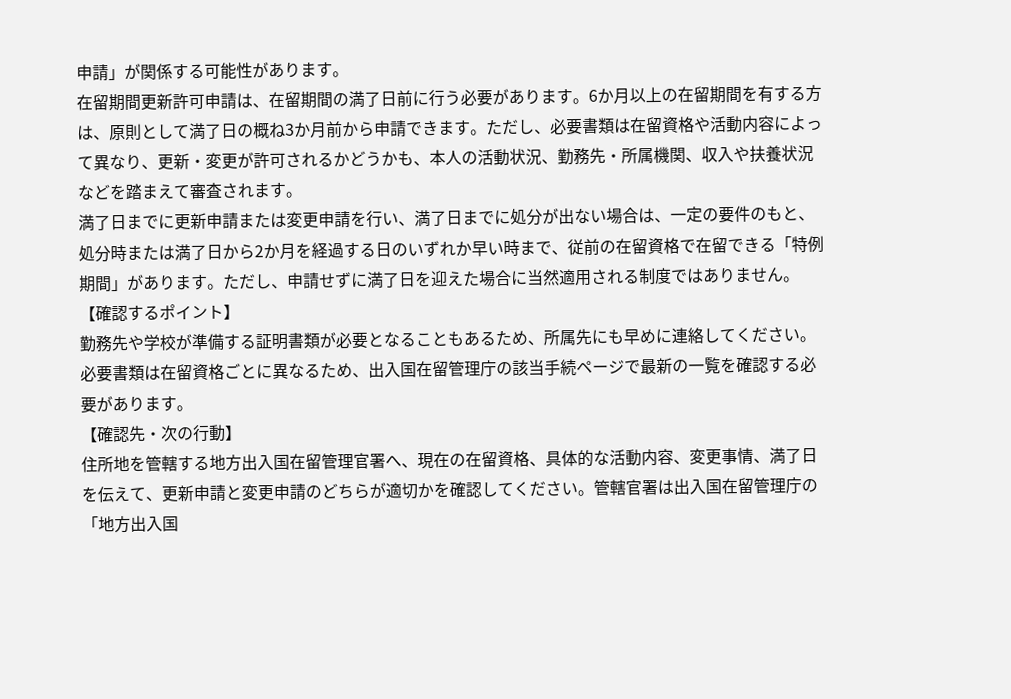申請」が関係する可能性があります。
在留期間更新許可申請は、在留期間の満了日前に行う必要があります。6か月以上の在留期間を有する方は、原則として満了日の概ね3か月前から申請できます。ただし、必要書類は在留資格や活動内容によって異なり、更新・変更が許可されるかどうかも、本人の活動状況、勤務先・所属機関、収入や扶養状況などを踏まえて審査されます。
満了日までに更新申請または変更申請を行い、満了日までに処分が出ない場合は、一定の要件のもと、処分時または満了日から2か月を経過する日のいずれか早い時まで、従前の在留資格で在留できる「特例期間」があります。ただし、申請せずに満了日を迎えた場合に当然適用される制度ではありません。
【確認するポイント】
勤務先や学校が準備する証明書類が必要となることもあるため、所属先にも早めに連絡してください。必要書類は在留資格ごとに異なるため、出入国在留管理庁の該当手続ページで最新の一覧を確認する必要があります。
【確認先・次の行動】
住所地を管轄する地方出入国在留管理官署へ、現在の在留資格、具体的な活動内容、変更事情、満了日を伝えて、更新申請と変更申請のどちらが適切かを確認してください。管轄官署は出入国在留管理庁の「地方出入国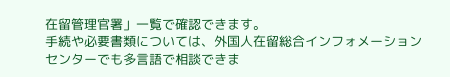在留管理官署」一覧で確認できます。
手続や必要書類については、外国人在留総合インフォメーションセンターでも多言語で相談できま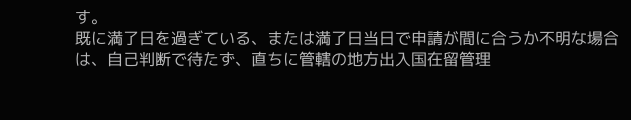す。
既に満了日を過ぎている、または満了日当日で申請が間に合うか不明な場合は、自己判断で待たず、直ちに管轄の地方出入国在留管理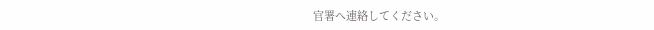官署へ連絡してください。